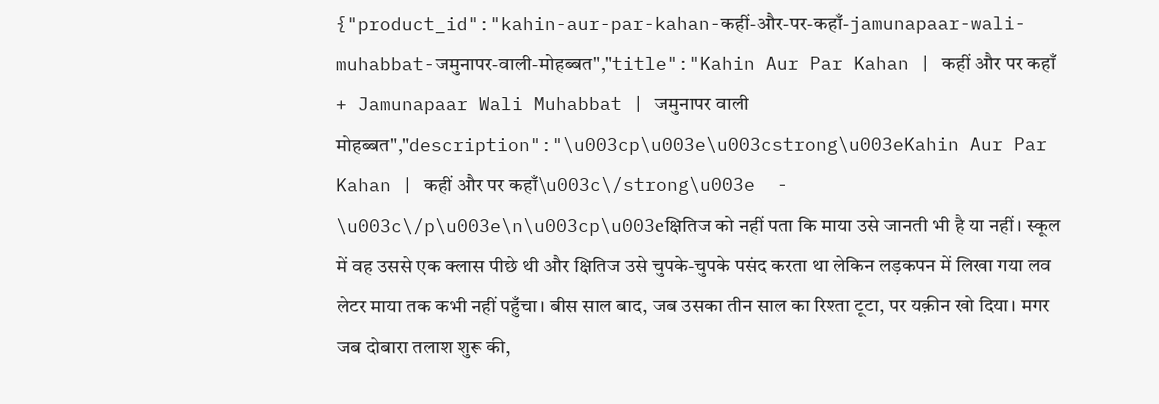{"product_id":"kahin-aur-par-kahan-कहीं-और-पर-कहाँ-jamunapaar-wali-muhabbat-जमुनापर-वाली-मोहब्बत","title":"Kahin Aur Par Kahan | कहीं और पर कहाँ  + Jamunapaar Wali Muhabbat | जमुनापर वाली मोहब्बत","description":"\u003cp\u003e\u003cstrong\u003eKahin Aur Par Kahan | कहीं और पर कहाँ\u003c\/strong\u003e  - \u003c\/p\u003e\n\u003cp\u003eक्षितिज को नहीं पता कि माया उसे जानती भी है या नहीं। स्कूल में वह उससे एक क्लास पीछे थी और क्षितिज उसे चुपके-चुपके पसंद करता था लेकिन लड़कपन में लिखा गया लव लेटर माया तक कभी नहीं पहुँचा। बीस साल बाद, जब उसका तीन साल का रिश्ता टूटा, पर यक़ीन खो दिया। मगर जब दोबारा तलाश शुरू की,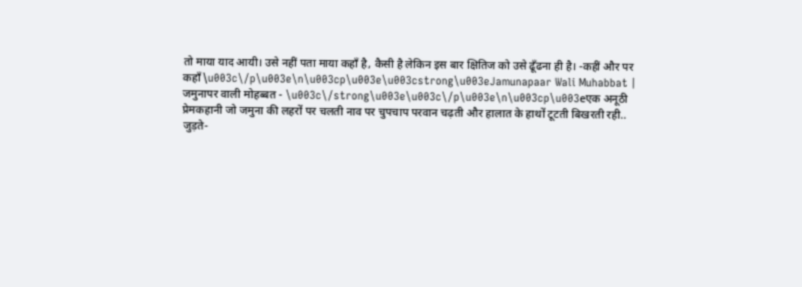तो माया याद आयी। उसे नहीं पता माया कहाँ है, कैसी है लेकिन इस बार क्षितिज को उसे ढूँढना ही है। -कहीं और पर कहाँ\u003c\/p\u003e\n\u003cp\u003e\u003cstrong\u003eJamunapaar Wali Muhabbat | जमुनापर वाली मोहब्बत - \u003c\/strong\u003e\u003c\/p\u003e\n\u003cp\u003eएक अनूठी प्रेमकहानी जो जमुना की लहरों पर चलती नाव पर चुपचाप परवान चढ़ती और हालात के हाथों टूटती बिखरती रही.. जुड़ते-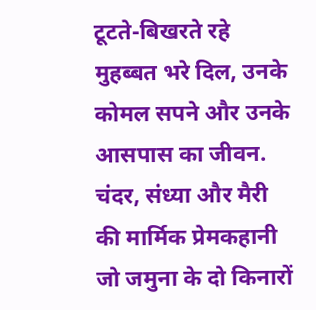टूटते-बिखरते रहे मुहब्बत भरे दिल, उनके कोमल सपने और उनके आसपास का जीवन. चंदर, संध्या और मैरी की मार्मिक प्रेमकहानी जो जमुना के दो किनारों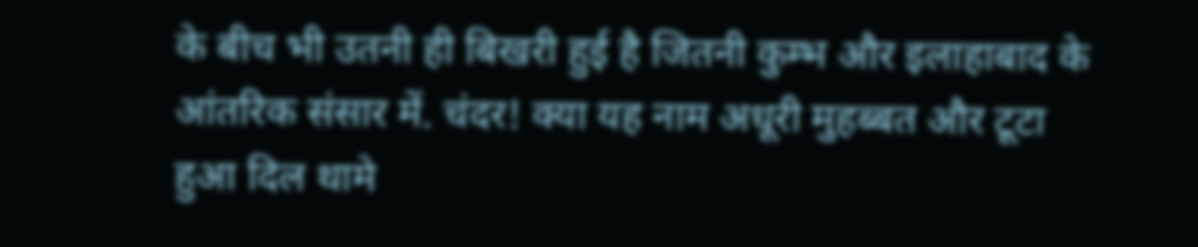के बीच भी उतनी ही बिखरी हुई है जितनी कुम्भ और इलाहाबाद के आंतरिक संसार में. चंदर! क्या यह नाम अधूरी मुहब्बत और टूटा हुआ दिल थामे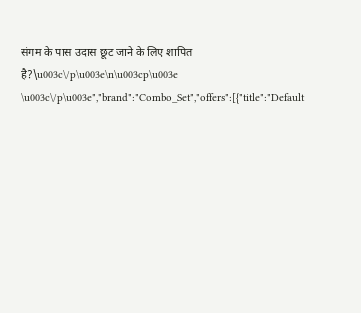संगम के पास उदास छूट जाने के लिए शापित है?\u003c\/p\u003e\n\u003cp\u003e \u003c\/p\u003e","brand":"Combo_Set","offers":[{"title":"Default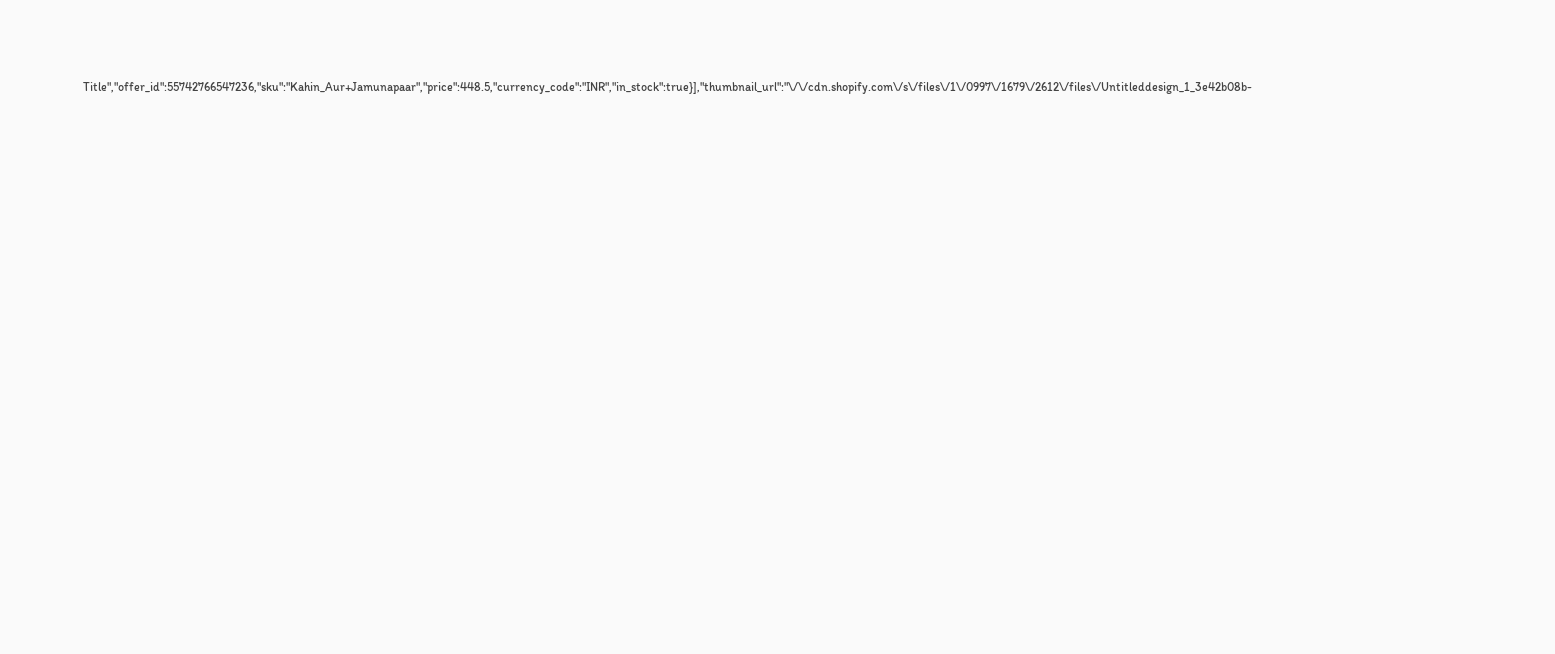Title","offer_id":55742766547236,"sku":"Kahin_Aur+Jamunapaar","price":448.5,"currency_code":"INR","in_stock":true}],"thumbnail_url":"\/\/cdn.shopify.com\/s\/files\/1\/0997\/1679\/2612\/files\/Untitleddesign_1_3e42b08b-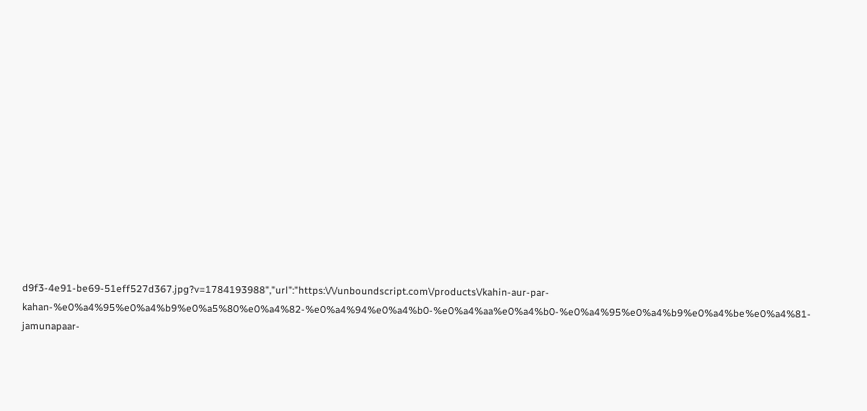d9f3-4e91-be69-51eff527d367.jpg?v=1784193988","url":"https:\/\/unboundscript.com\/products\/kahin-aur-par-kahan-%e0%a4%95%e0%a4%b9%e0%a5%80%e0%a4%82-%e0%a4%94%e0%a4%b0-%e0%a4%aa%e0%a4%b0-%e0%a4%95%e0%a4%b9%e0%a4%be%e0%a4%81-jamunapaar-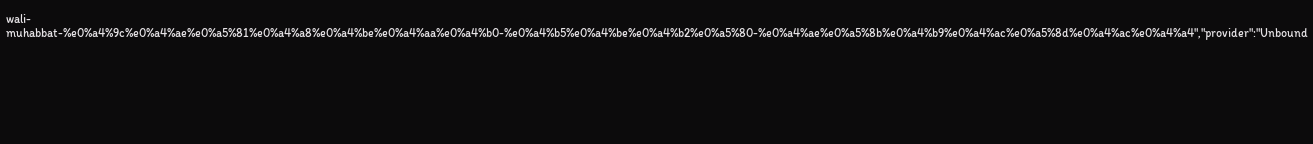wali-muhabbat-%e0%a4%9c%e0%a4%ae%e0%a5%81%e0%a4%a8%e0%a4%be%e0%a4%aa%e0%a4%b0-%e0%a4%b5%e0%a4%be%e0%a4%b2%e0%a5%80-%e0%a4%ae%e0%a5%8b%e0%a4%b9%e0%a4%ac%e0%a5%8d%e0%a4%ac%e0%a4%a4","provider":"Unbound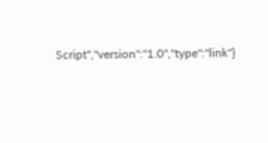Script","version":"1.0","type":"link"}